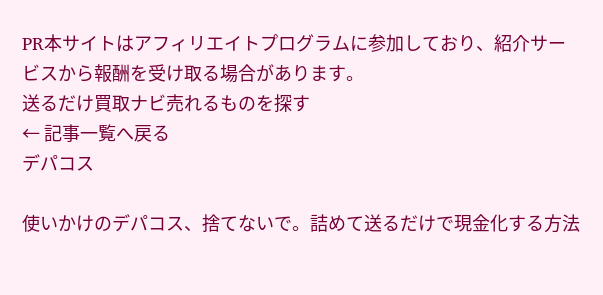PR本サイトはアフィリエイトプログラムに参加しており、紹介サービスから報酬を受け取る場合があります。
送るだけ買取ナビ売れるものを探す
← 記事一覧へ戻る
デパコス

使いかけのデパコス、捨てないで。詰めて送るだけで現金化する方法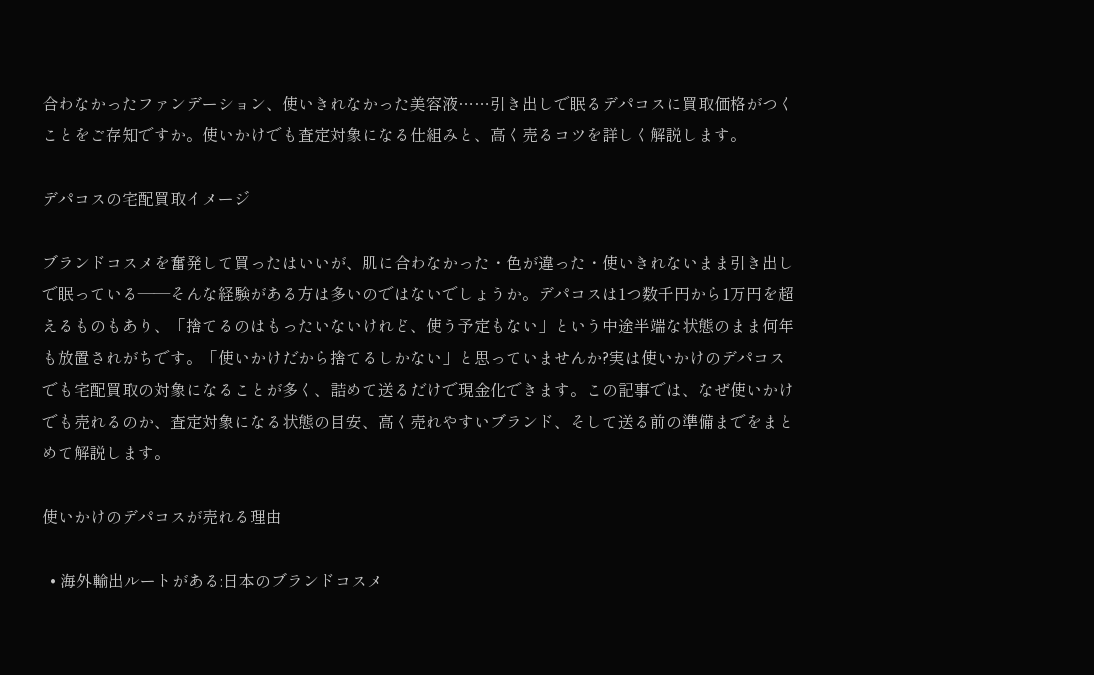合わなかったファンデーション、使いきれなかった美容液……引き出しで眠るデパコスに買取価格がつくことをご存知ですか。使いかけでも査定対象になる仕組みと、高く売るコツを詳しく解説します。

デパコスの宅配買取イメージ

ブランドコスメを奮発して買ったはいいが、肌に合わなかった・色が違った・使いきれないまま引き出しで眠っている——そんな経験がある方は多いのではないでしょうか。デパコスは1つ数千円から1万円を超えるものもあり、「捨てるのはもったいないけれど、使う予定もない」という中途半端な状態のまま何年も放置されがちです。「使いかけだから捨てるしかない」と思っていませんか?実は使いかけのデパコスでも宅配買取の対象になることが多く、詰めて送るだけで現金化できます。この記事では、なぜ使いかけでも売れるのか、査定対象になる状態の目安、高く売れやすいブランド、そして送る前の準備までをまとめて解説します。

使いかけのデパコスが売れる理由

  • 海外輸出ルートがある:日本のブランドコスメ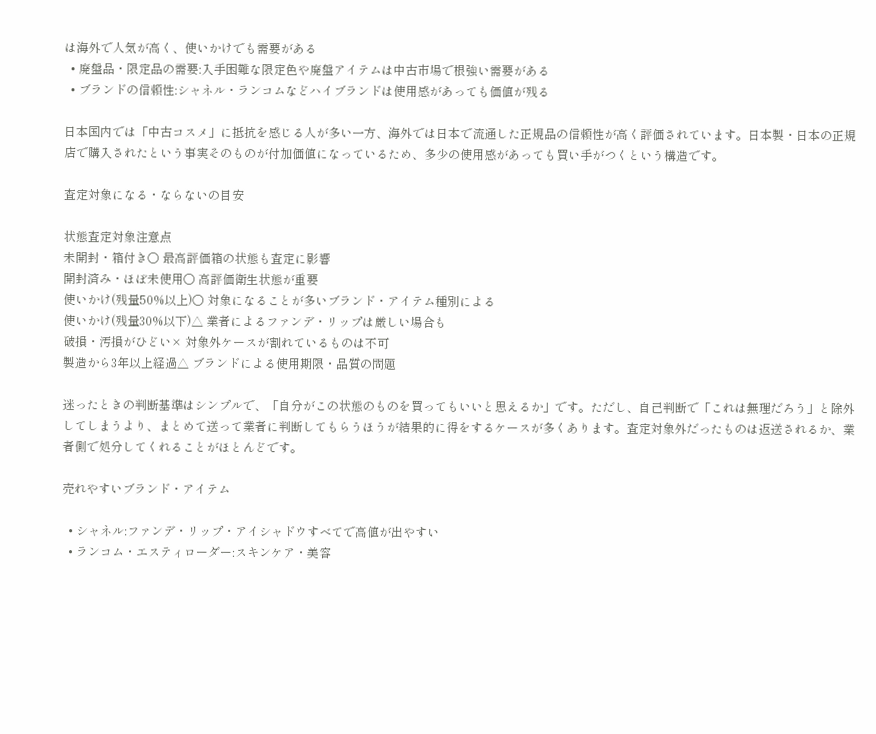は海外で人気が高く、使いかけでも需要がある
  • 廃盤品・限定品の需要:入手困難な限定色や廃盤アイテムは中古市場で根強い需要がある
  • ブランドの信頼性:シャネル・ランコムなどハイブランドは使用感があっても価値が残る

日本国内では「中古コスメ」に抵抗を感じる人が多い一方、海外では日本で流通した正規品の信頼性が高く評価されています。日本製・日本の正規店で購入されたという事実そのものが付加価値になっているため、多少の使用感があっても買い手がつくという構造です。

査定対象になる・ならないの目安

状態査定対象注意点
未開封・箱付き○ 最高評価箱の状態も査定に影響
開封済み・ほぼ未使用○ 高評価衛生状態が重要
使いかけ(残量50%以上)○ 対象になることが多いブランド・アイテム種別による
使いかけ(残量30%以下)△ 業者によるファンデ・リップは厳しい場合も
破損・汚損がひどい× 対象外ケースが割れているものは不可
製造から3年以上経過△ ブランドによる使用期限・品質の問題

迷ったときの判断基準はシンプルで、「自分がこの状態のものを買ってもいいと思えるか」です。ただし、自己判断で「これは無理だろう」と除外してしまうより、まとめて送って業者に判断してもらうほうが結果的に得をするケースが多くあります。査定対象外だったものは返送されるか、業者側で処分してくれることがほとんどです。

売れやすいブランド・アイテム

  • シャネル:ファンデ・リップ・アイシャドウすべてで高値が出やすい
  • ランコム・エスティローダー:スキンケア・美容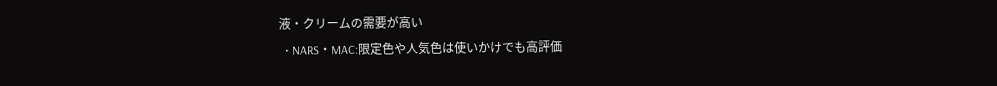液・クリームの需要が高い
  • NARS・MAC:限定色や人気色は使いかけでも高評価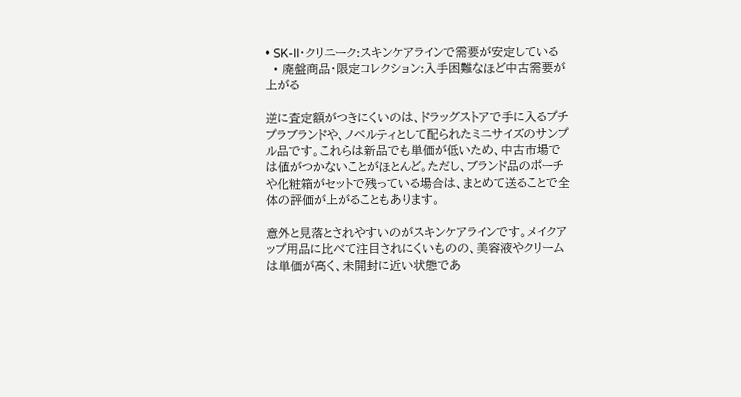• SK-II・クリニーク:スキンケアラインで需要が安定している
  • 廃盤商品・限定コレクション:入手困難なほど中古需要が上がる

逆に査定額がつきにくいのは、ドラッグストアで手に入るプチプラブランドや、ノベルティとして配られたミニサイズのサンプル品です。これらは新品でも単価が低いため、中古市場では値がつかないことがほとんど。ただし、ブランド品のポーチや化粧箱がセットで残っている場合は、まとめて送ることで全体の評価が上がることもあります。

意外と見落とされやすいのがスキンケアラインです。メイクアップ用品に比べて注目されにくいものの、美容液やクリームは単価が高く、未開封に近い状態であ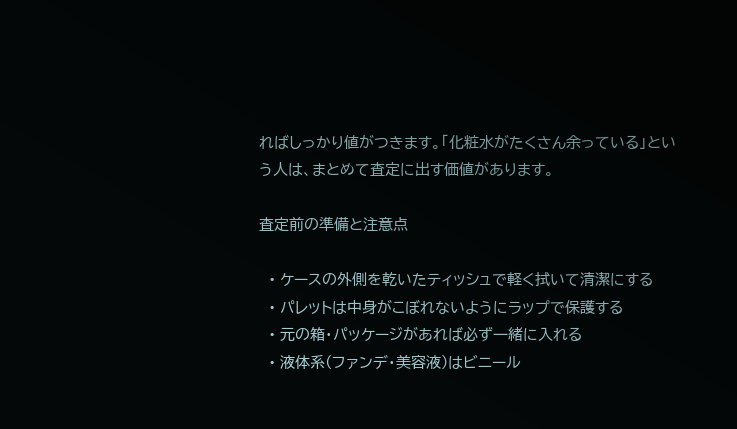ればしっかり値がつきます。「化粧水がたくさん余っている」という人は、まとめて査定に出す価値があります。

査定前の準備と注意点

  • ケースの外側を乾いたティッシュで軽く拭いて清潔にする
  • パレットは中身がこぼれないようにラップで保護する
  • 元の箱・パッケージがあれば必ず一緒に入れる
  • 液体系(ファンデ・美容液)はビニール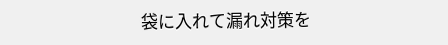袋に入れて漏れ対策を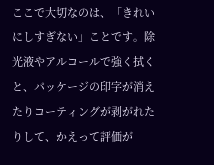ここで大切なのは、「きれいにしすぎない」ことです。除光液やアルコールで強く拭くと、パッケージの印字が消えたりコーティングが剥がれたりして、かえって評価が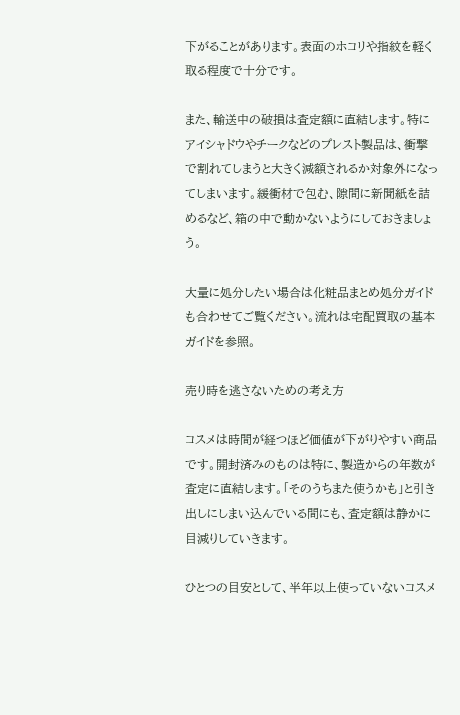下がることがあります。表面のホコリや指紋を軽く取る程度で十分です。

また、輸送中の破損は査定額に直結します。特にアイシャドウやチークなどのプレスト製品は、衝撃で割れてしまうと大きく減額されるか対象外になってしまいます。緩衝材で包む、隙間に新聞紙を詰めるなど、箱の中で動かないようにしておきましょう。

大量に処分したい場合は化粧品まとめ処分ガイドも合わせてご覧ください。流れは宅配買取の基本ガイドを参照。

売り時を逃さないための考え方

コスメは時間が経つほど価値が下がりやすい商品です。開封済みのものは特に、製造からの年数が査定に直結します。「そのうちまた使うかも」と引き出しにしまい込んでいる間にも、査定額は静かに目減りしていきます。

ひとつの目安として、半年以上使っていないコスメ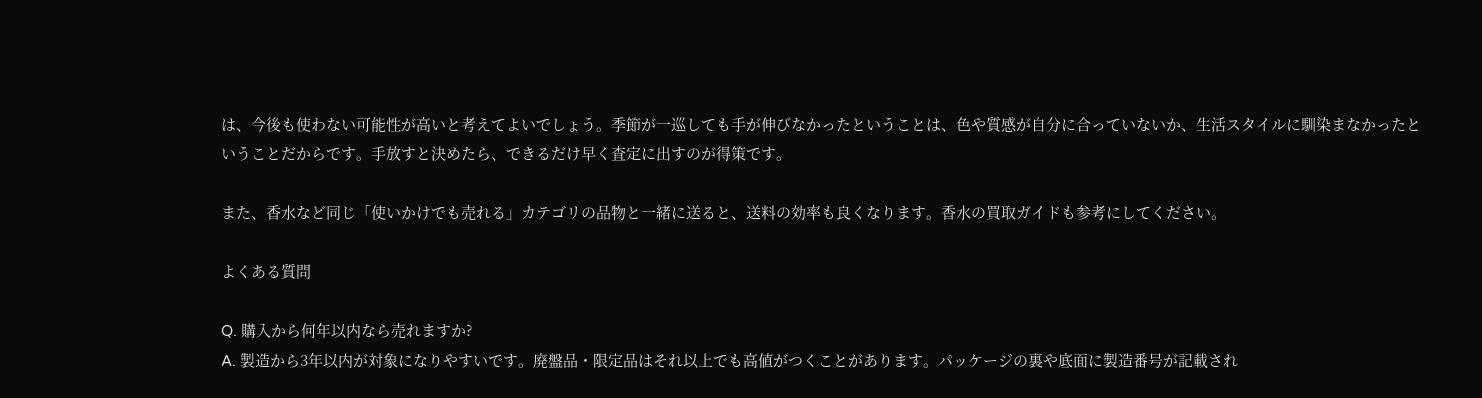は、今後も使わない可能性が高いと考えてよいでしょう。季節が一巡しても手が伸びなかったということは、色や質感が自分に合っていないか、生活スタイルに馴染まなかったということだからです。手放すと決めたら、できるだけ早く査定に出すのが得策です。

また、香水など同じ「使いかけでも売れる」カテゴリの品物と一緒に送ると、送料の効率も良くなります。香水の買取ガイドも参考にしてください。

よくある質問

Q. 購入から何年以内なら売れますか?
A. 製造から3年以内が対象になりやすいです。廃盤品・限定品はそれ以上でも高値がつくことがあります。パッケージの裏や底面に製造番号が記載され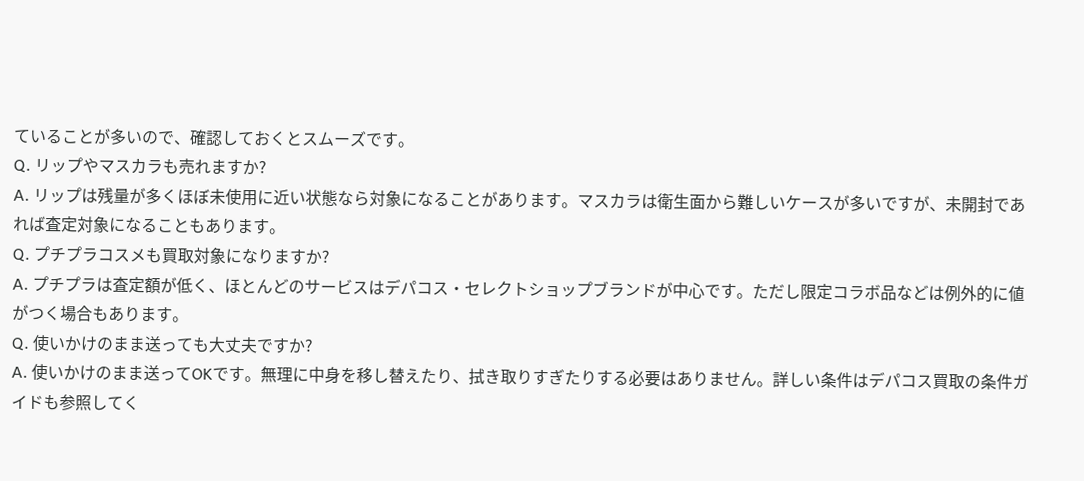ていることが多いので、確認しておくとスムーズです。
Q. リップやマスカラも売れますか?
A. リップは残量が多くほぼ未使用に近い状態なら対象になることがあります。マスカラは衛生面から難しいケースが多いですが、未開封であれば査定対象になることもあります。
Q. プチプラコスメも買取対象になりますか?
A. プチプラは査定額が低く、ほとんどのサービスはデパコス・セレクトショップブランドが中心です。ただし限定コラボ品などは例外的に値がつく場合もあります。
Q. 使いかけのまま送っても大丈夫ですか?
A. 使いかけのまま送ってOKです。無理に中身を移し替えたり、拭き取りすぎたりする必要はありません。詳しい条件はデパコス買取の条件ガイドも参照してく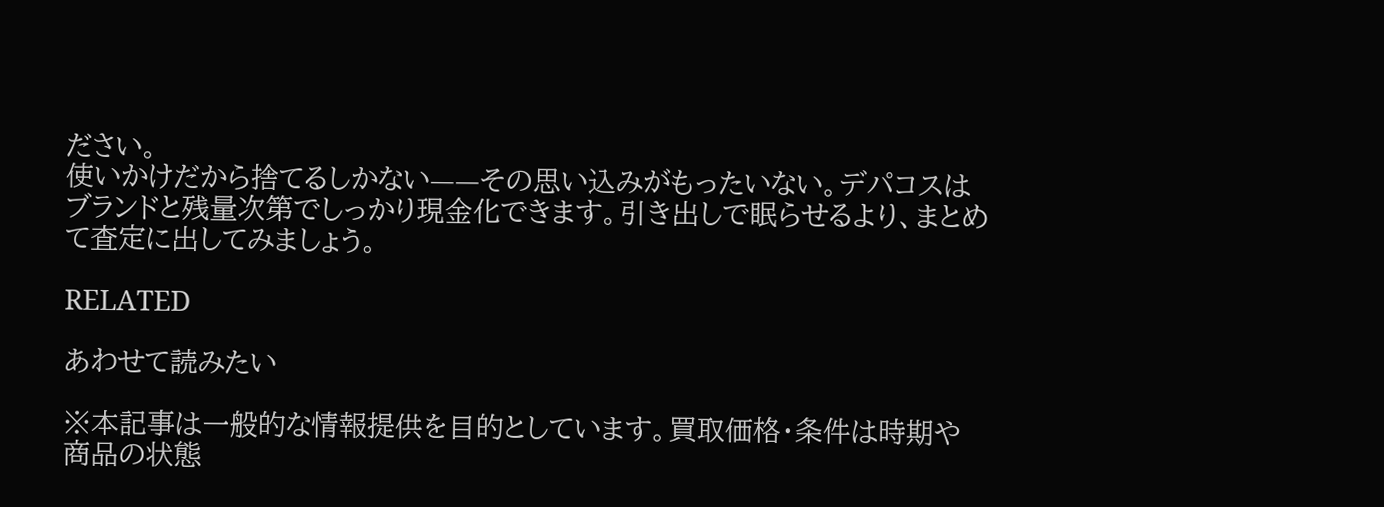ださい。
使いかけだから捨てるしかない——その思い込みがもったいない。デパコスはブランドと残量次第でしっかり現金化できます。引き出しで眠らせるより、まとめて査定に出してみましょう。

RELATED

あわせて読みたい

※本記事は一般的な情報提供を目的としています。買取価格・条件は時期や商品の状態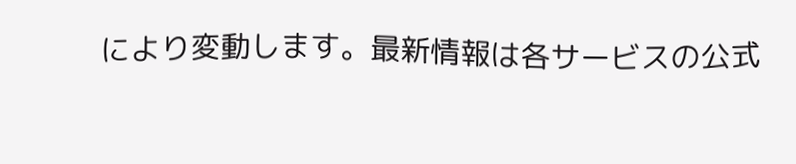により変動します。最新情報は各サービスの公式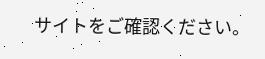サイトをご確認ください。